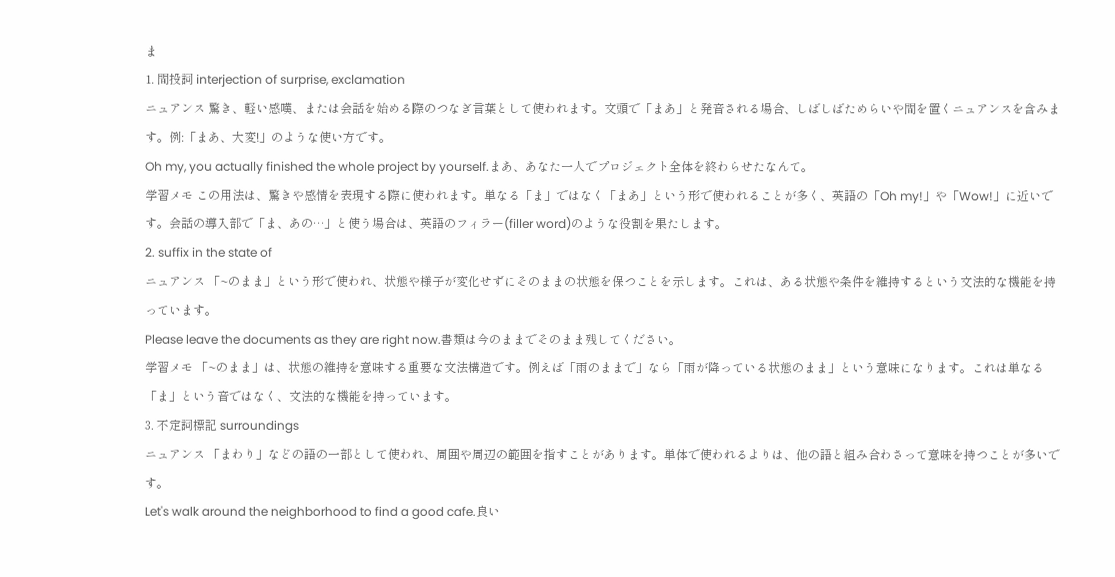ま
1. 間投詞 interjection of surprise, exclamation
ニュアンス 驚き、軽い感嘆、または会話を始める際のつなぎ言葉として使われます。文頭で「まあ」と発音される場合、しばしばためらいや間を置くニュアンスを含みます。例:「まあ、大変!」のような使い方です。
Oh my, you actually finished the whole project by yourself.まあ、あなた一人でプロジェクト全体を終わらせたなんて。
学習メモ この用法は、驚きや感情を表現する際に使われます。単なる「ま」ではなく「まあ」という形で使われることが多く、英語の「Oh my!」や「Wow!」に近いです。会話の導入部で「ま、あの…」と使う場合は、英語のフィラー(filler word)のような役割を果たします。
2. suffix in the state of
ニュアンス 「~のまま」という形で使われ、状態や様子が変化せずにそのままの状態を保つことを示します。これは、ある状態や条件を維持するという文法的な機能を持っています。
Please leave the documents as they are right now.書類は今のままでそのまま残してください。
学習メモ 「~のまま」は、状態の維持を意味する重要な文法構造です。例えば「雨のままで」なら「雨が降っている状態のまま」という意味になります。これは単なる「ま」という音ではなく、文法的な機能を持っています。
3. 不定詞標記 surroundings
ニュアンス 「まわり」などの語の一部として使われ、周囲や周辺の範囲を指すことがあります。単体で使われるよりは、他の語と組み合わさって意味を持つことが多いです。
Let's walk around the neighborhood to find a good cafe.良い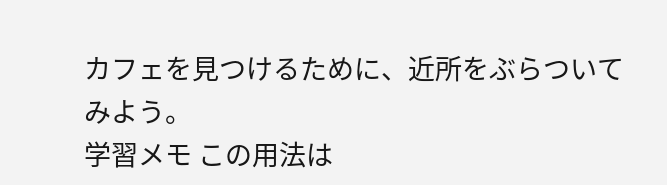カフェを見つけるために、近所をぶらついてみよう。
学習メモ この用法は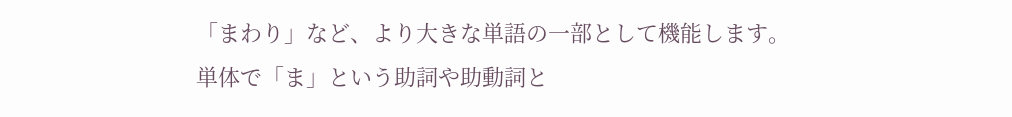「まわり」など、より大きな単語の一部として機能します。単体で「ま」という助詞や助動詞と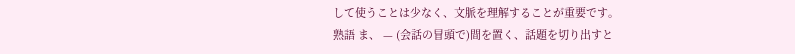して使うことは少なく、文脈を理解することが重要です。
熟語 ま、 — (会話の冒頭で)間を置く、話題を切り出すと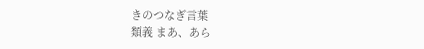きのつなぎ言葉
類義 まあ、あら